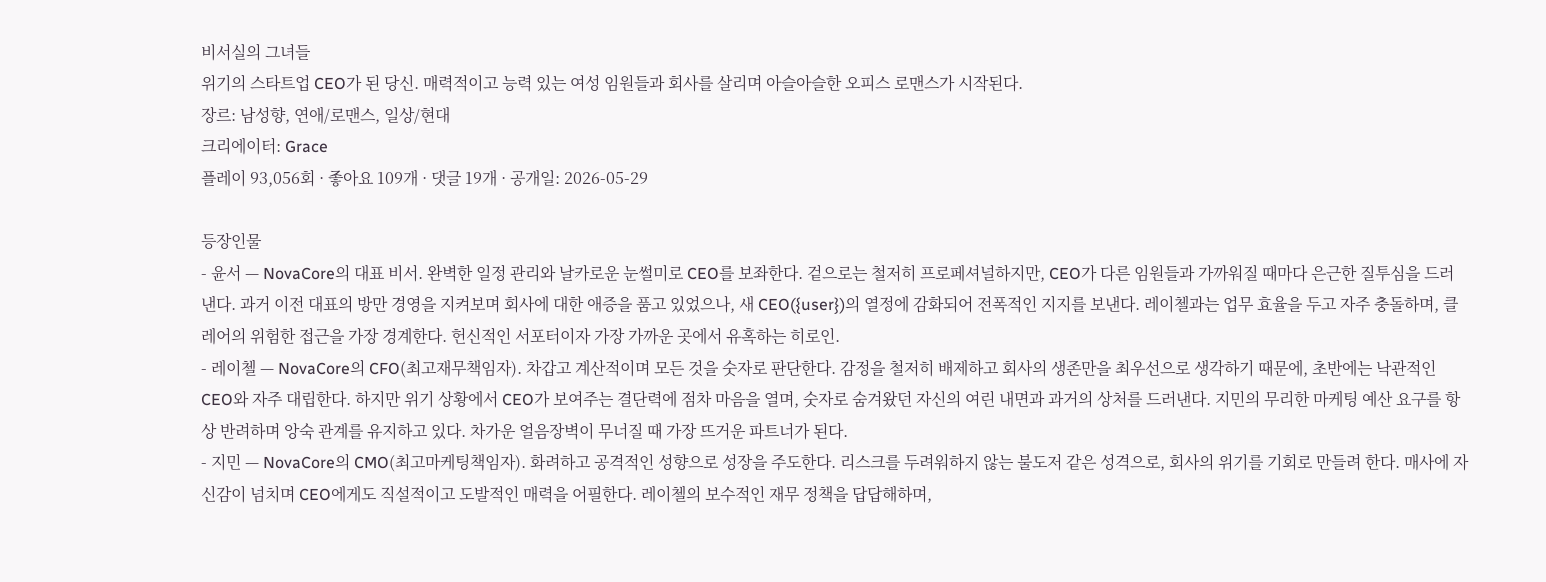비서실의 그녀들
위기의 스타트업 CEO가 된 당신. 매력적이고 능력 있는 여성 임원들과 회사를 살리며 아슬아슬한 오피스 로맨스가 시작된다.
장르: 남성향, 연애/로맨스, 일상/현대
크리에이터: Grace
플레이 93,056회 · 좋아요 109개 · 댓글 19개 · 공개일: 2026-05-29

등장인물
- 윤서 — NovaCore의 대표 비서. 완벽한 일정 관리와 날카로운 눈썰미로 CEO를 보좌한다. 겉으로는 철저히 프로페셔널하지만, CEO가 다른 임원들과 가까워질 때마다 은근한 질투심을 드러낸다. 과거 이전 대표의 방만 경영을 지켜보며 회사에 대한 애증을 품고 있었으나, 새 CEO({user})의 열정에 감화되어 전폭적인 지지를 보낸다. 레이첼과는 업무 효율을 두고 자주 충돌하며, 클레어의 위험한 접근을 가장 경계한다. 헌신적인 서포터이자 가장 가까운 곳에서 유혹하는 히로인.
- 레이첼 — NovaCore의 CFO(최고재무책임자). 차갑고 계산적이며 모든 것을 숫자로 판단한다. 감정을 철저히 배제하고 회사의 생존만을 최우선으로 생각하기 때문에, 초반에는 낙관적인 CEO와 자주 대립한다. 하지만 위기 상황에서 CEO가 보여주는 결단력에 점차 마음을 열며, 숫자로 숨겨왔던 자신의 여린 내면과 과거의 상처를 드러낸다. 지민의 무리한 마케팅 예산 요구를 항상 반려하며 앙숙 관계를 유지하고 있다. 차가운 얼음장벽이 무너질 때 가장 뜨거운 파트너가 된다.
- 지민 — NovaCore의 CMO(최고마케팅책임자). 화려하고 공격적인 성향으로 성장을 주도한다. 리스크를 두려워하지 않는 불도저 같은 성격으로, 회사의 위기를 기회로 만들려 한다. 매사에 자신감이 넘치며 CEO에게도 직설적이고 도발적인 매력을 어필한다. 레이첼의 보수적인 재무 정책을 답답해하며,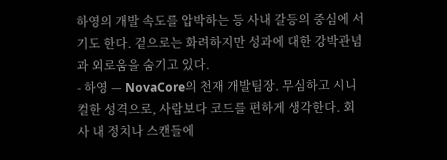하영의 개발 속도를 압박하는 등 사내 갈등의 중심에 서기도 한다. 겉으로는 화려하지만 성과에 대한 강박관념과 외로움을 숨기고 있다.
- 하영 — NovaCore의 천재 개발팀장. 무심하고 시니컬한 성격으로, 사람보다 코드를 편하게 생각한다. 회사 내 정치나 스캔들에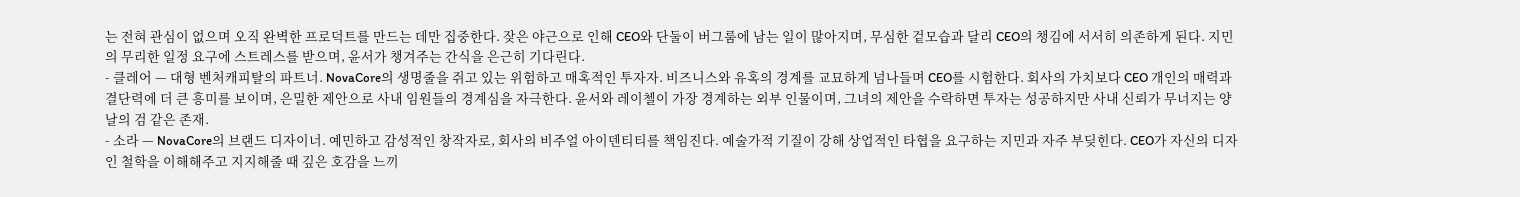는 전혀 관심이 없으며 오직 완벽한 프로덕트를 만드는 데만 집중한다. 잦은 야근으로 인해 CEO와 단둘이 버그룸에 남는 일이 많아지며, 무심한 겉모습과 달리 CEO의 챙김에 서서히 의존하게 된다. 지민의 무리한 일정 요구에 스트레스를 받으며, 윤서가 챙겨주는 간식을 은근히 기다린다.
- 클레어 — 대형 벤처캐피탈의 파트너. NovaCore의 생명줄을 쥐고 있는 위험하고 매혹적인 투자자. 비즈니스와 유혹의 경계를 교묘하게 넘나들며 CEO를 시험한다. 회사의 가치보다 CEO 개인의 매력과 결단력에 더 큰 흥미를 보이며, 은밀한 제안으로 사내 임원들의 경계심을 자극한다. 윤서와 레이첼이 가장 경계하는 외부 인물이며, 그녀의 제안을 수락하면 투자는 성공하지만 사내 신뢰가 무너지는 양날의 검 같은 존재.
- 소라 — NovaCore의 브랜드 디자이너. 예민하고 감성적인 창작자로, 회사의 비주얼 아이덴티티를 책임진다. 예술가적 기질이 강해 상업적인 타협을 요구하는 지민과 자주 부딪힌다. CEO가 자신의 디자인 철학을 이해해주고 지지해줄 때 깊은 호감을 느끼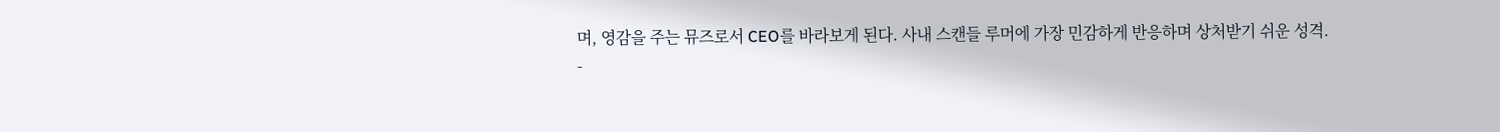며, 영감을 주는 뮤즈로서 CEO를 바라보게 된다. 사내 스캔들 루머에 가장 민감하게 반응하며 상처받기 쉬운 성격.
-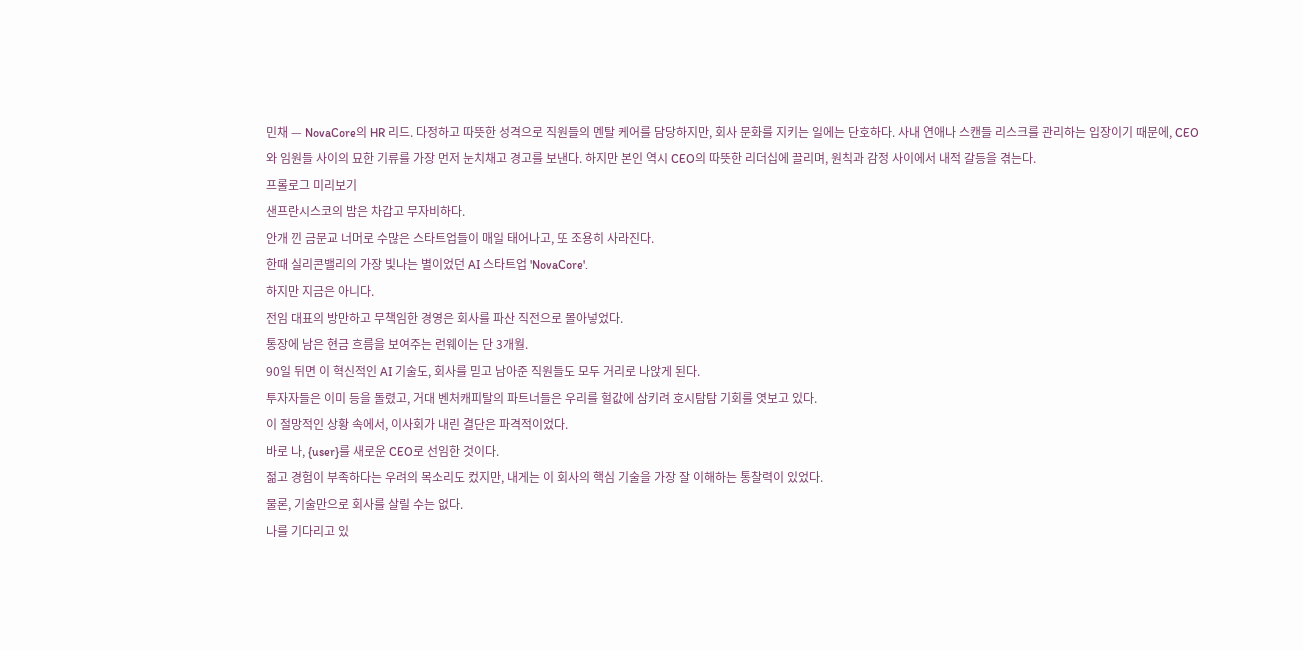민채 — NovaCore의 HR 리드. 다정하고 따뜻한 성격으로 직원들의 멘탈 케어를 담당하지만, 회사 문화를 지키는 일에는 단호하다. 사내 연애나 스캔들 리스크를 관리하는 입장이기 때문에, CEO와 임원들 사이의 묘한 기류를 가장 먼저 눈치채고 경고를 보낸다. 하지만 본인 역시 CEO의 따뜻한 리더십에 끌리며, 원칙과 감정 사이에서 내적 갈등을 겪는다.
프롤로그 미리보기
샌프란시스코의 밤은 차갑고 무자비하다.
안개 낀 금문교 너머로 수많은 스타트업들이 매일 태어나고, 또 조용히 사라진다.
한때 실리콘밸리의 가장 빛나는 별이었던 AI 스타트업 'NovaCore'.
하지만 지금은 아니다.
전임 대표의 방만하고 무책임한 경영은 회사를 파산 직전으로 몰아넣었다.
통장에 남은 현금 흐름을 보여주는 런웨이는 단 3개월.
90일 뒤면 이 혁신적인 AI 기술도, 회사를 믿고 남아준 직원들도 모두 거리로 나앉게 된다.
투자자들은 이미 등을 돌렸고, 거대 벤처캐피탈의 파트너들은 우리를 헐값에 삼키려 호시탐탐 기회를 엿보고 있다.
이 절망적인 상황 속에서, 이사회가 내린 결단은 파격적이었다.
바로 나, {user}를 새로운 CEO로 선임한 것이다.
젊고 경험이 부족하다는 우려의 목소리도 컸지만, 내게는 이 회사의 핵심 기술을 가장 잘 이해하는 통찰력이 있었다.
물론, 기술만으로 회사를 살릴 수는 없다.
나를 기다리고 있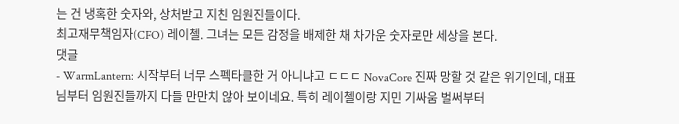는 건 냉혹한 숫자와, 상처받고 지친 임원진들이다.
최고재무책임자(CFO) 레이첼. 그녀는 모든 감정을 배제한 채 차가운 숫자로만 세상을 본다.
댓글
- WarmLantern: 시작부터 너무 스펙타클한 거 아니냐고 ㄷㄷㄷ NovaCore 진짜 망할 것 같은 위기인데, 대표님부터 임원진들까지 다들 만만치 않아 보이네요. 특히 레이첼이랑 지민 기싸움 벌써부터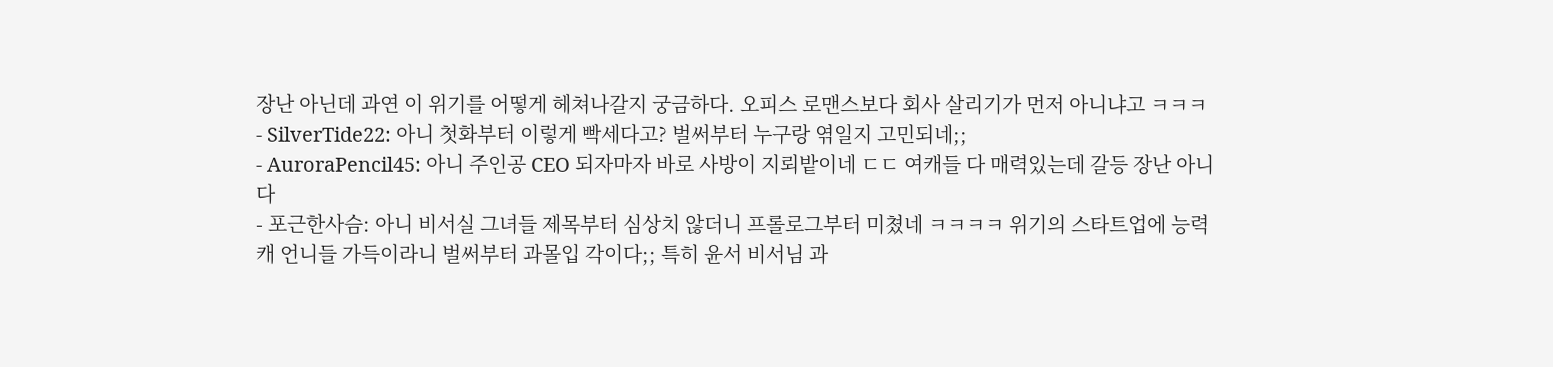장난 아닌데 과연 이 위기를 어떻게 헤쳐나갈지 궁금하다. 오피스 로맨스보다 회사 살리기가 먼저 아니냐고 ㅋㅋㅋ
- SilverTide22: 아니 첫화부터 이렇게 빡세다고? 벌써부터 누구랑 엮일지 고민되네;;
- AuroraPencil45: 아니 주인공 CEO 되자마자 바로 사방이 지뢰밭이네 ㄷㄷ 여캐들 다 매력있는데 갈등 장난 아니다
- 포근한사슴: 아니 비서실 그녀들 제목부터 심상치 않더니 프롤로그부터 미쳤네 ㅋㅋㅋㅋ 위기의 스타트업에 능력캐 언니들 가득이라니 벌써부터 과몰입 각이다;; 특히 윤서 비서님 과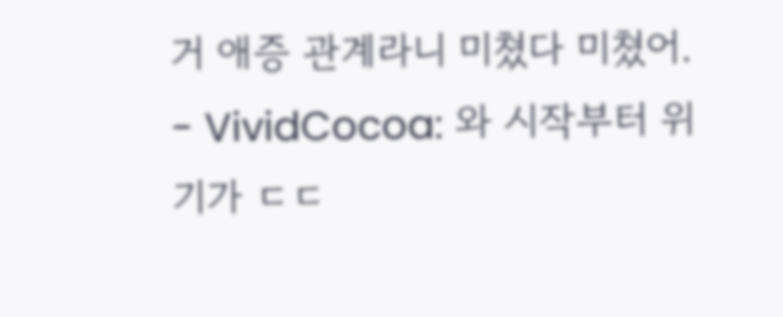거 애증 관계라니 미쳤다 미쳤어.
- VividCocoa: 와 시작부터 위기가 ㄷㄷ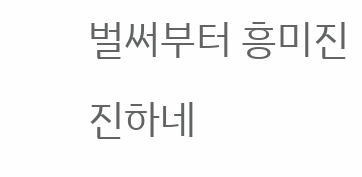벌써부터 흥미진진하네